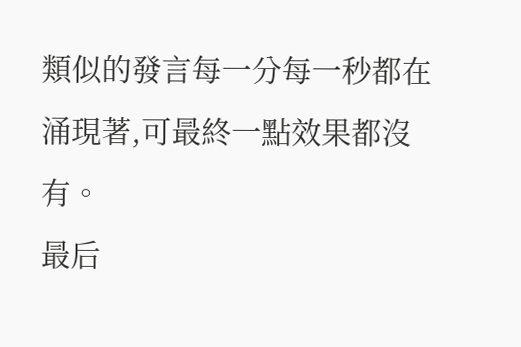類似的發言每一分每一秒都在涌現著,可最終一點效果都沒有。
最后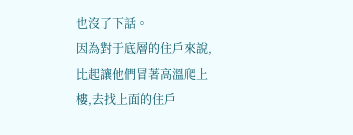也沒了下話。
因為對于底層的住戶來說,比起讓他們冒著高溫爬上樓,去找上面的住戶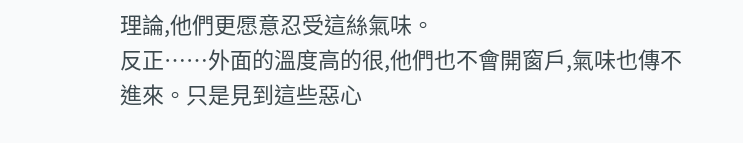理論,他們更愿意忍受這絲氣味。
反正……外面的溫度高的很,他們也不會開窗戶,氣味也傳不進來。只是見到這些惡心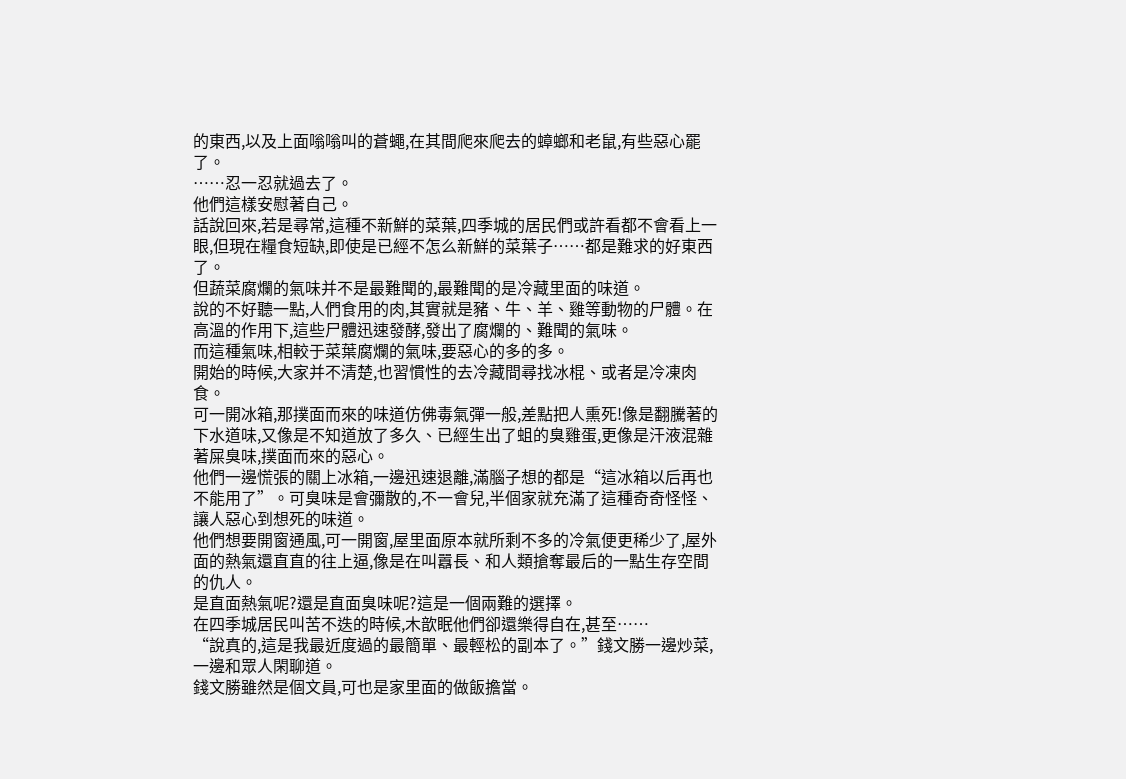的東西,以及上面嗡嗡叫的蒼蠅,在其間爬來爬去的蟑螂和老鼠,有些惡心罷了。
……忍一忍就過去了。
他們這樣安慰著自己。
話說回來,若是尋常,這種不新鮮的菜葉,四季城的居民們或許看都不會看上一眼,但現在糧食短缺,即使是已經不怎么新鮮的菜葉子……都是難求的好東西了。
但蔬菜腐爛的氣味并不是最難聞的,最難聞的是冷藏里面的味道。
說的不好聽一點,人們食用的肉,其實就是豬、牛、羊、雞等動物的尸體。在高溫的作用下,這些尸體迅速發酵,發出了腐爛的、難聞的氣味。
而這種氣味,相較于菜葉腐爛的氣味,要惡心的多的多。
開始的時候,大家并不清楚,也習慣性的去冷藏間尋找冰棍、或者是冷凍肉食。
可一開冰箱,那撲面而來的味道仿佛毒氣彈一般,差點把人熏死!像是翻騰著的下水道味,又像是不知道放了多久、已經生出了蛆的臭雞蛋,更像是汗液混雜著屎臭味,撲面而來的惡心。
他們一邊慌張的關上冰箱,一邊迅速退離,滿腦子想的都是“這冰箱以后再也不能用了”。可臭味是會彌散的,不一會兒,半個家就充滿了這種奇奇怪怪、讓人惡心到想死的味道。
他們想要開窗通風,可一開窗,屋里面原本就所剩不多的冷氣便更稀少了,屋外面的熱氣還直直的往上逼,像是在叫囂長、和人類搶奪最后的一點生存空間的仇人。
是直面熱氣呢?還是直面臭味呢?這是一個兩難的選擇。
在四季城居民叫苦不迭的時候,木歆眠他們卻還樂得自在,甚至……
“說真的,這是我最近度過的最簡單、最輕松的副本了。”錢文勝一邊炒菜,一邊和眾人閑聊道。
錢文勝雖然是個文員,可也是家里面的做飯擔當。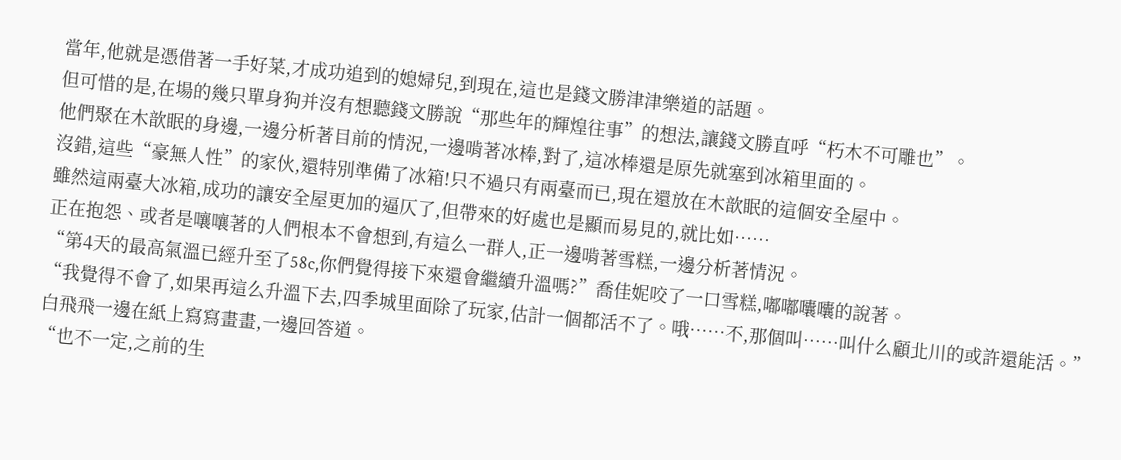當年,他就是憑借著一手好菜,才成功追到的媳婦兒,到現在,這也是錢文勝津津樂道的話題。
但可惜的是,在場的幾只單身狗并沒有想聽錢文勝說“那些年的輝煌往事”的想法,讓錢文勝直呼“朽木不可雕也”。
他們聚在木歆眠的身邊,一邊分析著目前的情況,一邊啃著冰棒,對了,這冰棒還是原先就塞到冰箱里面的。
沒錯,這些“豪無人性”的家伙,還特別準備了冰箱!只不過只有兩臺而已,現在還放在木歆眠的這個安全屋中。
雖然這兩臺大冰箱,成功的讓安全屋更加的逼仄了,但帶來的好處也是顯而易見的,就比如……
正在抱怨、或者是嚷嚷著的人們根本不會想到,有這么一群人,正一邊啃著雪糕,一邊分析著情況。
“第4天的最高氣溫已經升至了58c,你們覺得接下來還會繼續升溫嗎?”喬佳妮咬了一口雪糕,嘟嘟囔囔的說著。
“我覺得不會了,如果再這么升溫下去,四季城里面除了玩家,估計一個都活不了。哦……不,那個叫……叫什么顧北川的或許還能活。”白飛飛一邊在紙上寫寫畫畫,一邊回答道。
“也不一定,之前的生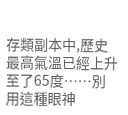存類副本中,歷史最高氣溫已經上升至了65度……別用這種眼神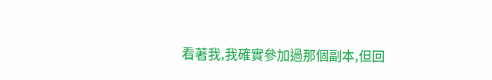看著我,我確實參加過那個副本,但回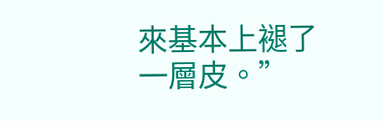來基本上褪了一層皮。”